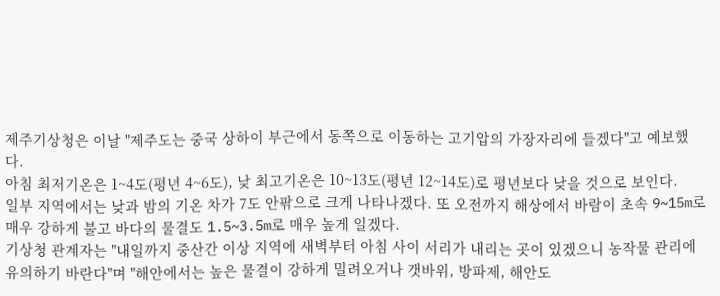제주기상청은 이날 "제주도는 중국 상하이 부근에서 동쪽으로 이동하는 고기압의 가장자리에 들겠다"고 예보했다.
아침 최저기온은 1~4도(평년 4~6도), 낮 최고기온은 10~13도(평년 12~14도)로 평년보다 낮을 것으로 보인다.
일부 지역에서는 낮과 밤의 기온 차가 7도 안팎으로 크게 나타나겠다. 또 오전까지 해상에서 바람이 초속 9~15m로 매우 강하게 불고 바다의 물결도 1.5~3.5m로 매우 높게 일겠다.
기상청 관계자는 "내일까지 중산간 이상 지역에 새벽부터 아침 사이 서리가 내리는 곳이 있겠으니 농작물 관리에 유의하기 바란다"며 "해안에서는 높은 물결이 강하게 밀려오거나 갯바위, 방파제, 해안도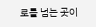로를 넘는 곳이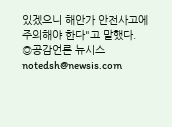있겠으니 해안가 안전사고에 주의해야 한다"고 말했다.
◎공감언론 뉴시스 notedsh@newsis.com